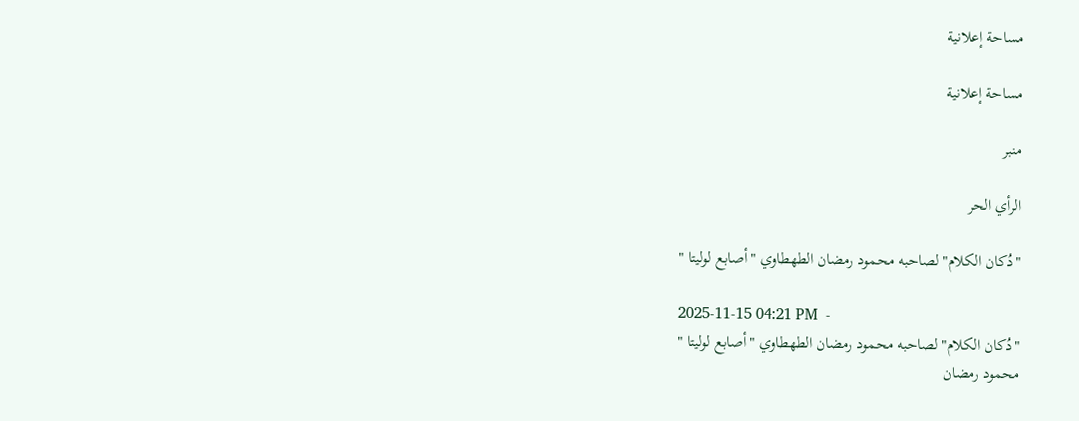مساحة إعلانية

مساحة إعلانية

منبر

الرأي الحر

"دُكان الكلام" لصاحبه محمود رمضان الطهطاوي "أصابع لوليتا "

2025-11-15 04:21 PM  -
"دُكان الكلام" لصاحبه محمود رمضان الطهطاوي "أصابع لوليتا "
محمود رمضان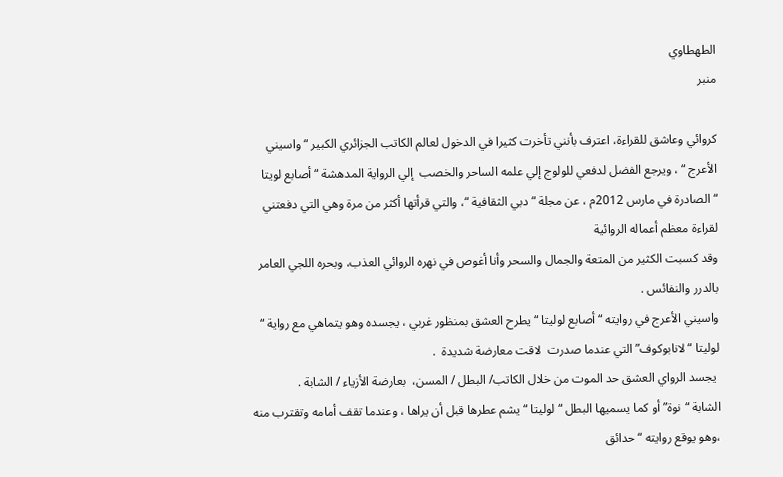الطهطاوي
منبر

كروائي وعاشق للقراءة، اعترف بأنني تأخرت كثيرا في الدخول لعالم الكاتب الجزائري الكبير “ واسيني الأعرج “ ، ويرجع الفضل لدفعي للولوج إلي علمه الساحر والخصب  إلي الرواية المدهشة “ أصابع لويتا “الصادرة في مارس 2012م ، عن مجلة “ دبي الثقافية “، والتي قرأتها أكثر من مرة وهي التي دفعتني  لقراءة معظم أعماله الروائية
وقد كسبت الكثير من المتعة والجمال والسحر وأنا أغوص في نهره الروائي العذب، وبحره اللجي العامر بالدرر والنفائس .
واسيني الأعرج في روايته “ أصابع لوليتا “ يطرح العشق بمنظور غربي ، يجسده وهو يتماهي مع رواية “ لوليتا “ لانابوكوف” التي عندما صدرت  لاقت معارضة شديدة  .
 يجسد الرواي العشق حد الموت من خلال الكاتب/ البطل / المسن،  بعارضة الأزياء / الشابة .
الشابة “نوة” أو كما يسميها البطل “ لوليتا “ يشم عطرها قبل أن يراها ، وعندما تقف أمامه وتقترب منه ،وهو يوقع روايته “ حدائق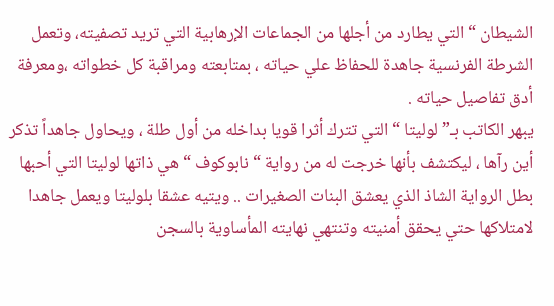الشيطان “ التي يطارد من أجلها من الجماعات الإرهابية التي تريد تصفيته، وتعمل الشرطة الفرنسية جاهدة للحفاظ علي حياته ، بمتابعته ومراقبة كل خطواته ،ومعرفة أدق تفاصيل حياته .
يبهر الكاتب بـ” لوليتا “ التي تترك أثرا قويا بداخله من أول طلة ، ويحاول جاهداً تذكر أين رآها ، ليكتشف بأنها خرجت له من رواية “ نابوكوف “ هي ذاتها لوليتا التي أحبها بطل الرواية الشاذ الذي يعشق البنات الصغيرات .. ويتيه عشقا بلوليتا ويعمل جاهدا لامتلاكها حتي يحقق أمنيته وتنتهي نهايته المأساوية بالسجن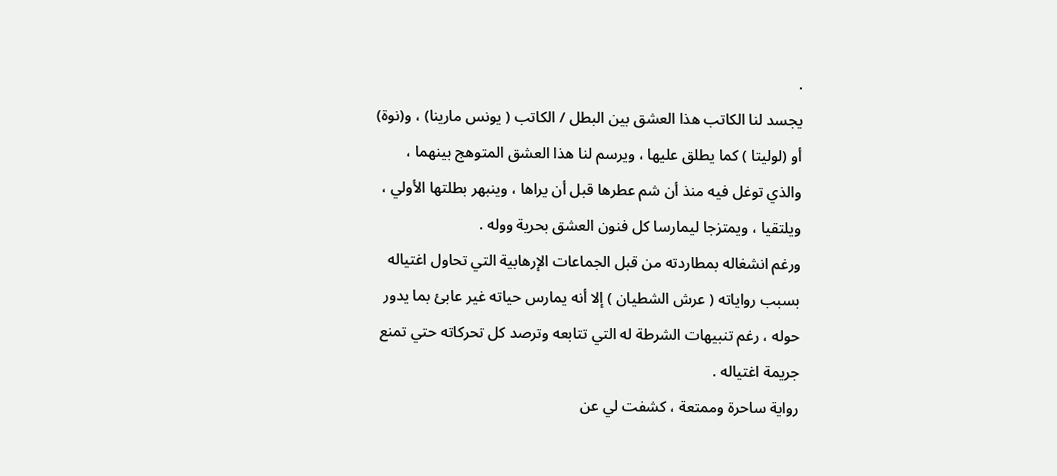.
يجسد لنا الكاتب هذا العشق بين البطل / الكاتب ( يونس مارينا) ، و(نوة) أو (لوليتا ) كما يطلق عليها ، ويرسم لنا هذا العشق المتوهج بينهما ، والذي توغل فيه منذ أن شم عطرها قبل أن يراها ، وينبهر بطلتها الأولي ، ويلتقيا ، ويمتزجا ليمارسا كل فنون العشق بحرية ووله .
ورغم انشغاله بمطاردته من قبل الجماعات الإرهابية التي تحاول اغتياله بسبب رواياته ( عرش الشطيان ) إلا أنه يمارس حياته غير عابئ بما يدور حوله ، رغم تنبيهات الشرطة له التي تتابعه وترصد كل تحركاته حتي تمنع جريمة اغتياله .
رواية ساحرة وممتعة ، كشفت لي عن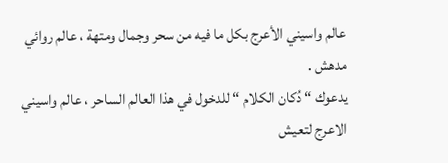عالم واسيني الأعرج بكل ما فيه من سحر وجمال ومتهة ، عالم روائي مدهش .
يدعوك “ دُكان الكلام “ للدخول في هذا العالم الساحر ، عالم واسيني الاعرج لتعيش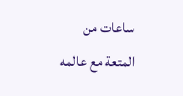ساعات من المتعة مع عالمه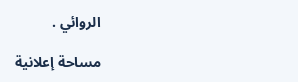الروائي .

مساحة إعلانية